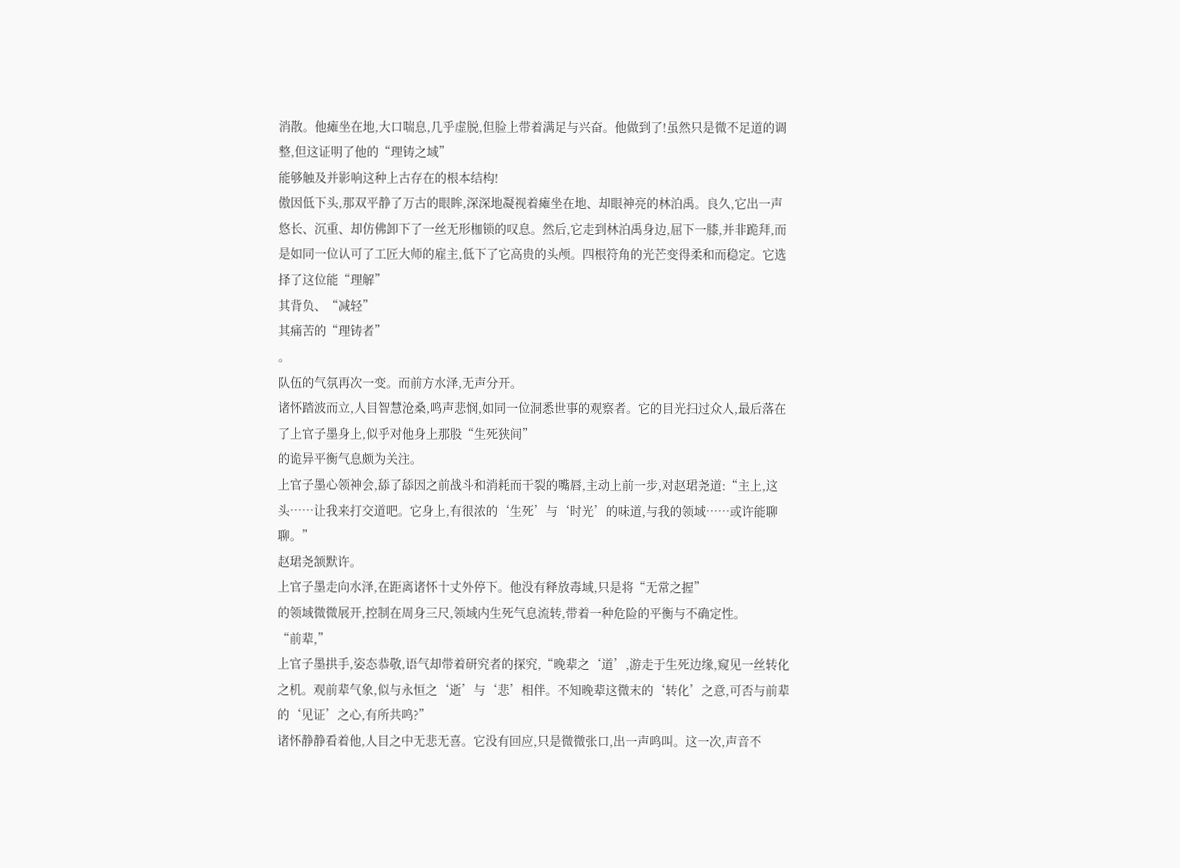消散。他瘫坐在地,大口喘息,几乎虚脱,但脸上带着满足与兴奋。他做到了!虽然只是微不足道的调整,但这证明了他的“理铸之域”
能够触及并影响这种上古存在的根本结构!
傲因低下头,那双平静了万古的眼眸,深深地凝视着瘫坐在地、却眼神亮的林泊禹。良久,它出一声悠长、沉重、却仿佛卸下了一丝无形枷锁的叹息。然后,它走到林泊禹身边,屈下一膝,并非跪拜,而是如同一位认可了工匠大师的雇主,低下了它高贵的头颅。四根符角的光芒变得柔和而稳定。它选择了这位能“理解”
其背负、“减轻”
其痛苦的“理铸者”
。
队伍的气氛再次一变。而前方水泽,无声分开。
诸怀踏波而立,人目智慧沧桑,鸣声悲悯,如同一位洞悉世事的观察者。它的目光扫过众人,最后落在了上官子墨身上,似乎对他身上那股“生死狭间”
的诡异平衡气息颇为关注。
上官子墨心领神会,舔了舔因之前战斗和消耗而干裂的嘴唇,主动上前一步,对赵珺尧道:“主上,这头……让我来打交道吧。它身上,有很浓的‘生死’与‘时光’的味道,与我的领域……或许能聊聊。”
赵珺尧颔默许。
上官子墨走向水泽,在距离诸怀十丈外停下。他没有释放毒域,只是将“无常之握”
的领域微微展开,控制在周身三尺,领域内生死气息流转,带着一种危险的平衡与不确定性。
“前辈,”
上官子墨拱手,姿态恭敬,语气却带着研究者的探究,“晚辈之‘道’,游走于生死边缘,窥见一丝转化之机。观前辈气象,似与永恒之‘逝’与‘悲’相伴。不知晚辈这微末的‘转化’之意,可否与前辈的‘见证’之心,有所共鸣?”
诸怀静静看着他,人目之中无悲无喜。它没有回应,只是微微张口,出一声鸣叫。这一次,声音不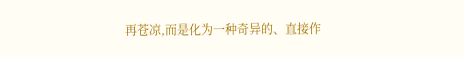再苍凉,而是化为一种奇异的、直接作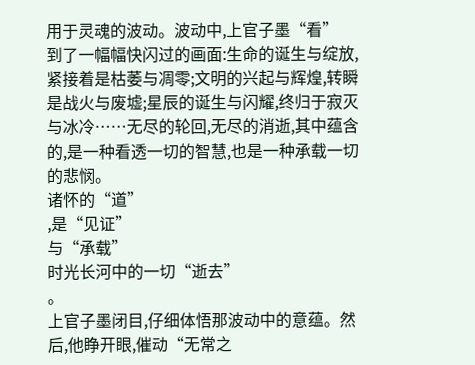用于灵魂的波动。波动中,上官子墨“看”
到了一幅幅快闪过的画面:生命的诞生与绽放,紧接着是枯萎与凋零;文明的兴起与辉煌,转瞬是战火与废墟;星辰的诞生与闪耀,终归于寂灭与冰冷……无尽的轮回,无尽的消逝,其中蕴含的,是一种看透一切的智慧,也是一种承载一切的悲悯。
诸怀的“道”
,是“见证”
与“承载”
时光长河中的一切“逝去”
。
上官子墨闭目,仔细体悟那波动中的意蕴。然后,他睁开眼,催动“无常之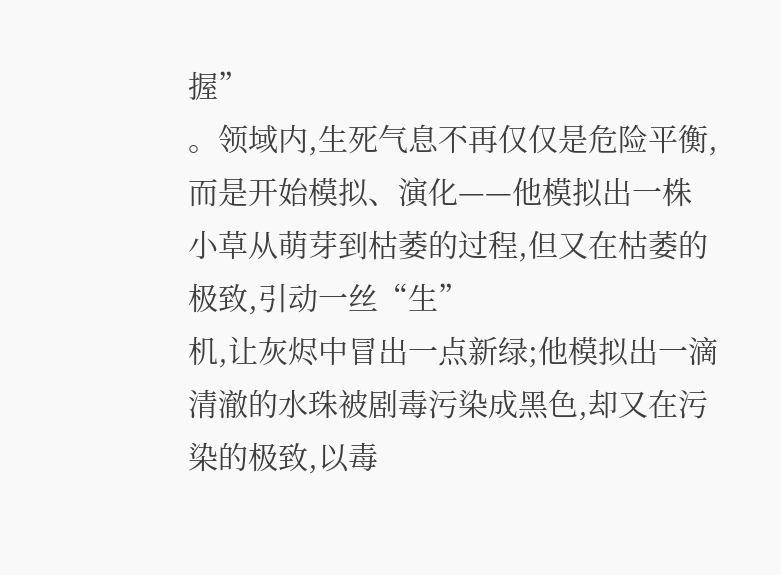握”
。领域内,生死气息不再仅仅是危险平衡,而是开始模拟、演化——他模拟出一株小草从萌芽到枯萎的过程,但又在枯萎的极致,引动一丝“生”
机,让灰烬中冒出一点新绿;他模拟出一滴清澈的水珠被剧毒污染成黑色,却又在污染的极致,以毒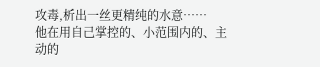攻毒,析出一丝更精纯的水意……
他在用自己掌控的、小范围内的、主动的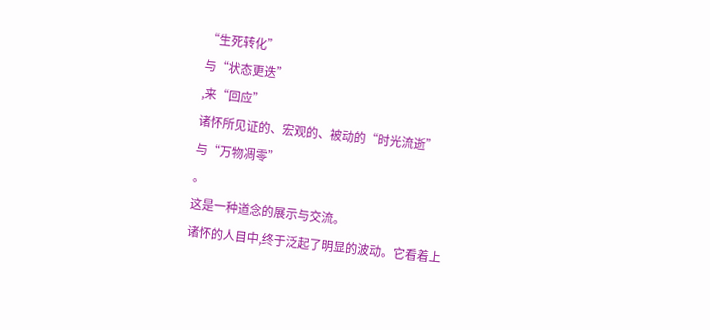“生死转化”
与“状态更迭”
,来“回应”
诸怀所见证的、宏观的、被动的“时光流逝”
与“万物凋零”
。
这是一种道念的展示与交流。
诸怀的人目中,终于泛起了明显的波动。它看着上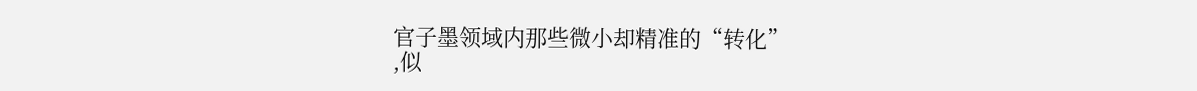官子墨领域内那些微小却精准的“转化”
,似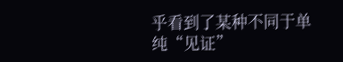乎看到了某种不同于单纯“见证”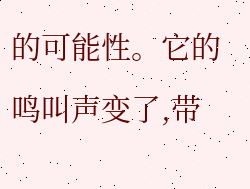的可能性。它的鸣叫声变了,带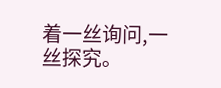着一丝询问,一丝探究。